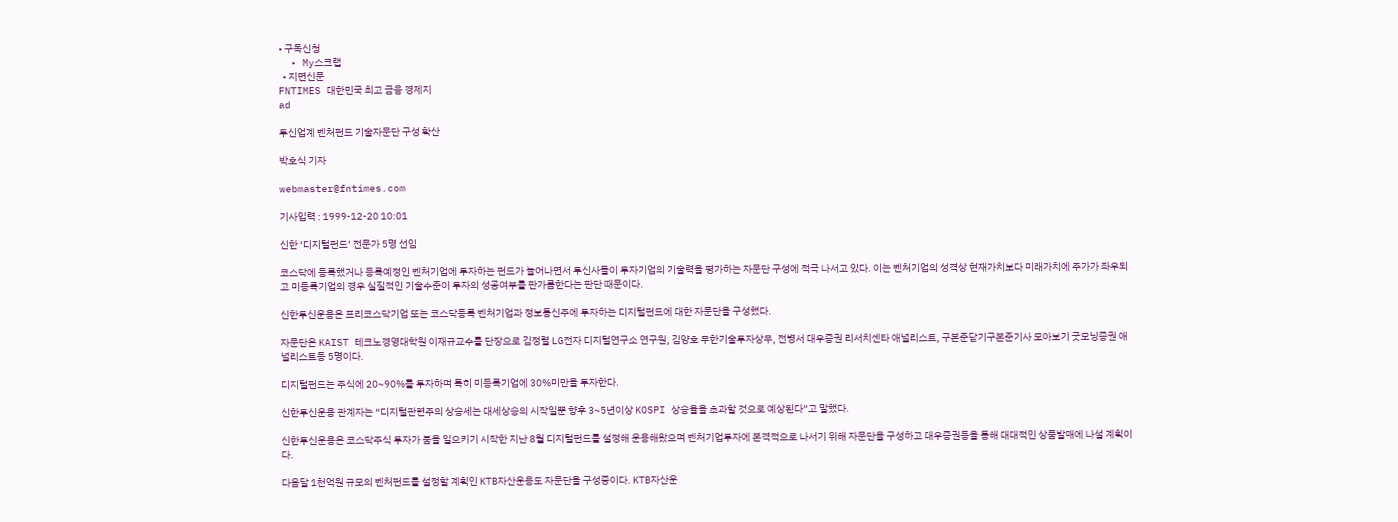• 구독신청
  • My스크랩
  • 지면신문
FNTIMES 대한민국 최고 금융 경제지
ad

투신업계 벤처펀드 기술자문단 구성 확산

박호식 기자

webmaster@fntimes.com

기사입력 : 1999-12-20 10:01

신한 ‘디지털펀드’ 전문가 5명 선임

코스닥에 등록했거나 등록예정인 벤처기업에 투자하는 펀드가 늘어나면서 투신사들이 투자기업의 기술력을 평가하는 자문단 구성에 적극 나서고 있다. 이는 벤처기업의 성격상 현재가치보다 미래가치에 주가가 좌우되고 미등록기업의 경우 실질적인 기술수준이 투자의 성공여부를 판가름한다는 판단 때문이다.

신한투신운용은 프리코스닥기업 또는 코스닥등록 벤처기업과 정보통신주에 투자하는 디지털펀드에 대한 자문단을 구성했다.

자문단은 KAIST 테크노경영대학원 이재규교수를 단장으로 김정렬 LG전자 디지털연구소 연구원, 김양호 무한기술투자상무, 전병서 대우증권 리서치센타 애널리스트, 구본준닫기구본준기사 모아보기 굿모닝증권 애널리스트등 5명이다.

디지털펀드는 주식에 20~90%를 투자하며 특히 미등록기업에 30%미만을 투자한다.

신한투신운용 관계자는 “디지털관련주의 상승세는 대세상승의 시작일뿐 향후 3~5년이상 KOSPI 상승율을 초과할 것으로 예상된다”고 말했다.

신한투신운용은 코스닥주식 투자가 붐을 일으키기 시작한 지난 8월 디지털펀드를 설정해 운용해왔으며 벤처기업투자에 본격적으로 나서기 위해 자문단을 구성하고 대우증권등을 통해 대대적인 상품발매에 나설 계획이다.

다음달 1천억원 규모의 벤처펀드를 설정할 계획인 KTB자산운용도 자문단을 구성중이다. KTB자산운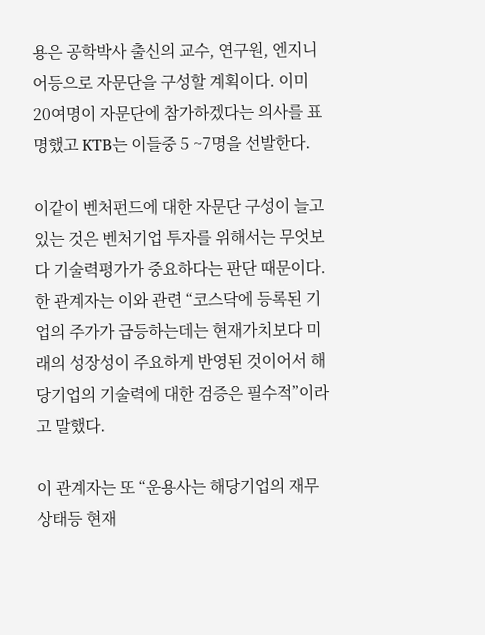용은 공학박사 출신의 교수, 연구원, 엔지니어등으로 자문단을 구성할 계획이다. 이미 20여명이 자문단에 참가하겠다는 의사를 표명했고 KTB는 이들중 5 ~7명을 선발한다.

이같이 벤처펀드에 대한 자문단 구성이 늘고 있는 것은 벤처기업 투자를 위해서는 무엇보다 기술력평가가 중요하다는 판단 때문이다. 한 관계자는 이와 관련 “코스닥에 등록된 기업의 주가가 급등하는데는 현재가치보다 미래의 성장성이 주요하게 반영된 것이어서 해당기업의 기술력에 대한 검증은 필수적”이라고 말했다.

이 관계자는 또 “운용사는 해당기업의 재무상태등 현재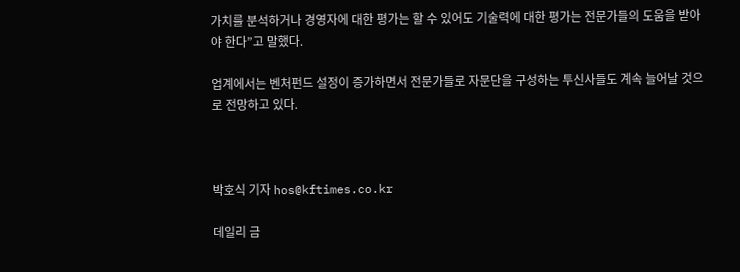가치를 분석하거나 경영자에 대한 평가는 할 수 있어도 기술력에 대한 평가는 전문가들의 도움을 받아야 한다”고 말했다.

업계에서는 벤처펀드 설정이 증가하면서 전문가들로 자문단을 구성하는 투신사들도 계속 늘어날 것으로 전망하고 있다.



박호식 기자 hos@kftimes.co.kr

데일리 금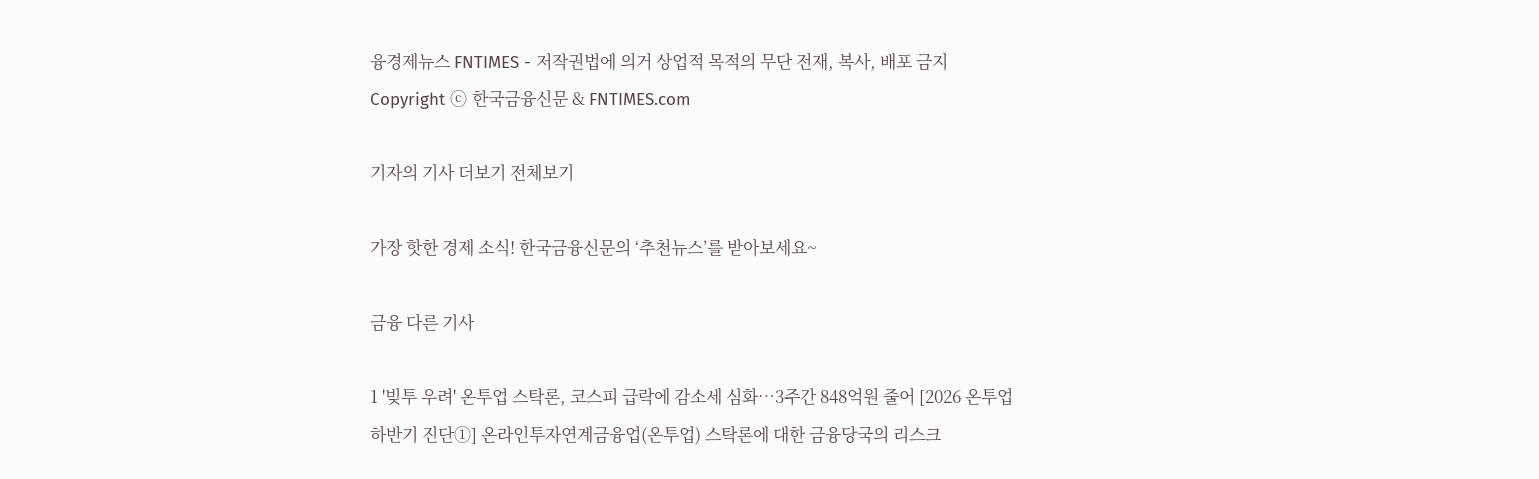융경제뉴스 FNTIMES - 저작권법에 의거 상업적 목적의 무단 전재, 복사, 배포 금지
Copyright ⓒ 한국금융신문 & FNTIMES.com

기자의 기사 더보기 전체보기

가장 핫한 경제 소식! 한국금융신문의 ‘추천뉴스’를 받아보세요~

금융 다른 기사

1 '빚투 우려' 온투업 스탁론, 코스피 급락에 감소세 심화…3주간 848억원 줄어 [2026 온투업 하반기 진단①] 온라인투자연계금융업(온투업) 스탁론에 대한 금융당국의 리스크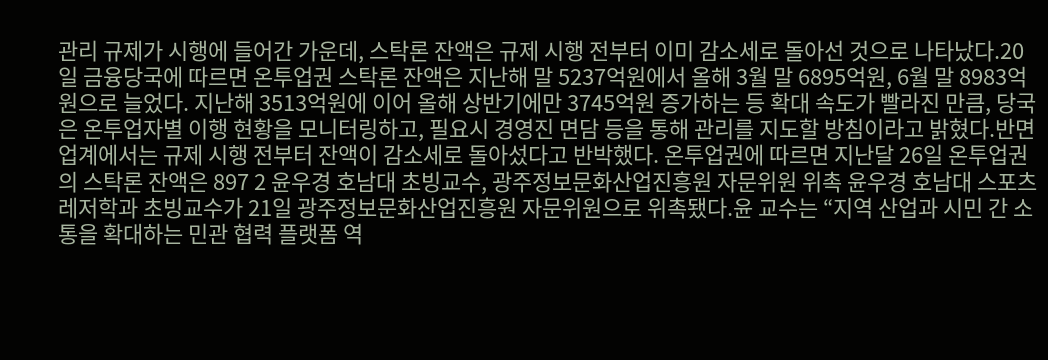관리 규제가 시행에 들어간 가운데, 스탁론 잔액은 규제 시행 전부터 이미 감소세로 돌아선 것으로 나타났다.20일 금융당국에 따르면 온투업권 스탁론 잔액은 지난해 말 5237억원에서 올해 3월 말 6895억원, 6월 말 8983억원으로 늘었다. 지난해 3513억원에 이어 올해 상반기에만 3745억원 증가하는 등 확대 속도가 빨라진 만큼, 당국은 온투업자별 이행 현황을 모니터링하고, 필요시 경영진 면담 등을 통해 관리를 지도할 방침이라고 밝혔다.반면 업계에서는 규제 시행 전부터 잔액이 감소세로 돌아섰다고 반박했다. 온투업권에 따르면 지난달 26일 온투업권의 스탁론 잔액은 897 2 윤우경 호남대 초빙교수, 광주정보문화산업진흥원 자문위원 위촉 윤우경 호남대 스포츠레저학과 초빙교수가 21일 광주정보문화산업진흥원 자문위원으로 위촉됐다.윤 교수는 “지역 산업과 시민 간 소통을 확대하는 민관 협력 플랫폼 역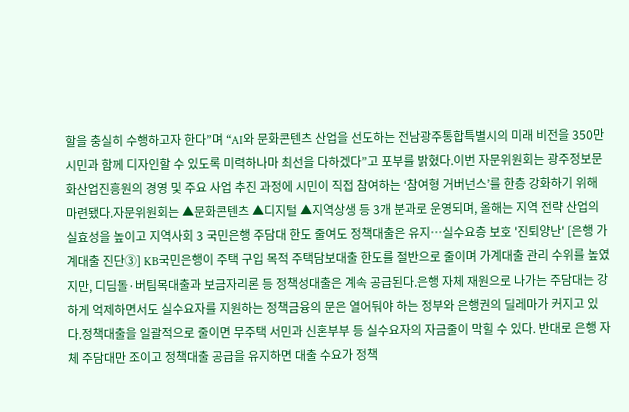할을 충실히 수행하고자 한다”며 “AI와 문화콘텐츠 산업을 선도하는 전남광주통합특별시의 미래 비전을 350만 시민과 함께 디자인할 수 있도록 미력하나마 최선을 다하겠다”고 포부를 밝혔다.이번 자문위원회는 광주정보문화산업진흥원의 경영 및 주요 사업 추진 과정에 시민이 직접 참여하는 ‘참여형 거버넌스’를 한층 강화하기 위해 마련됐다.자문위원회는 ▲문화콘텐츠 ▲디지털 ▲지역상생 등 3개 분과로 운영되며, 올해는 지역 전략 산업의 실효성을 높이고 지역사회 3 국민은행 주담대 한도 줄여도 정책대출은 유지…실수요층 보호 '진퇴양난' [은행 가계대출 진단③] KB국민은행이 주택 구입 목적 주택담보대출 한도를 절반으로 줄이며 가계대출 관리 수위를 높였지만, 디딤돌·버팀목대출과 보금자리론 등 정책성대출은 계속 공급된다.은행 자체 재원으로 나가는 주담대는 강하게 억제하면서도 실수요자를 지원하는 정책금융의 문은 열어둬야 하는 정부와 은행권의 딜레마가 커지고 있다.정책대출을 일괄적으로 줄이면 무주택 서민과 신혼부부 등 실수요자의 자금줄이 막힐 수 있다. 반대로 은행 자체 주담대만 조이고 정책대출 공급을 유지하면 대출 수요가 정책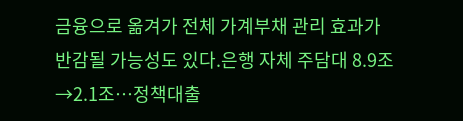금융으로 옮겨가 전체 가계부채 관리 효과가 반감될 가능성도 있다.은행 자체 주담대 8.9조→2.1조…정책대출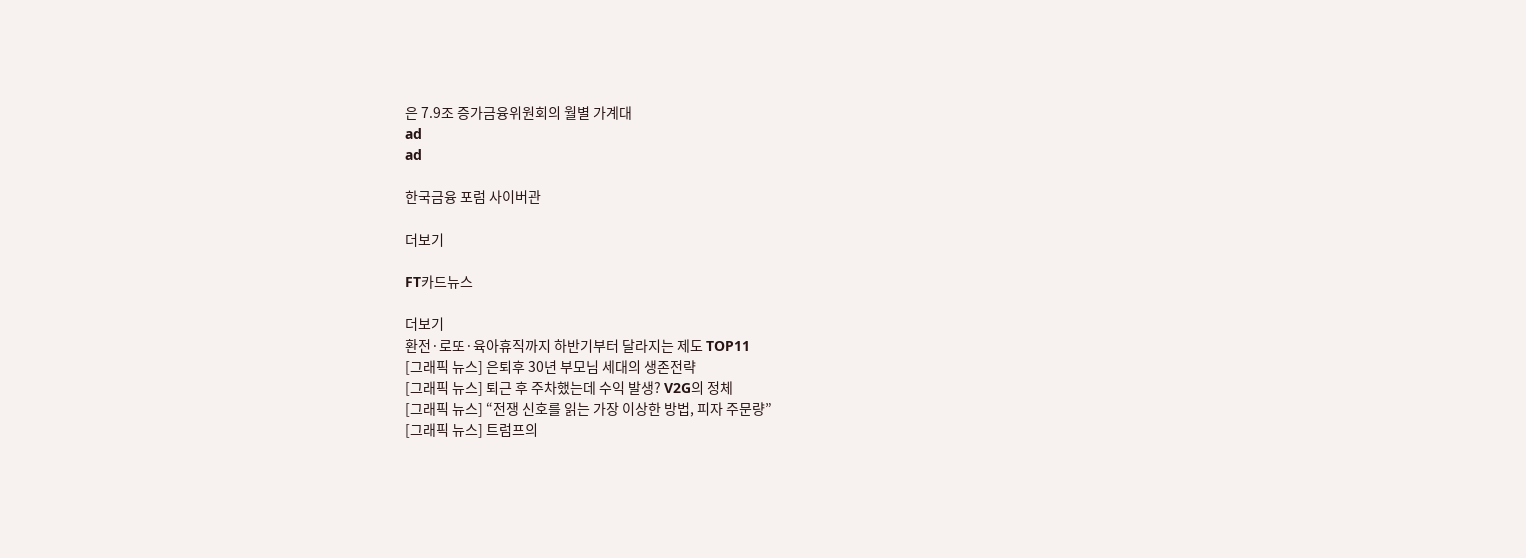은 7.9조 증가금융위원회의 월별 가계대
ad
ad

한국금융 포럼 사이버관

더보기

FT카드뉴스

더보기
환전·로또·육아휴직까지 하반기부터 달라지는 제도 TOP11
[그래픽 뉴스] 은퇴후 30년 부모님 세대의 생존전략
[그래픽 뉴스] 퇴근 후 주차했는데 수익 발생? V2G의 정체
[그래픽 뉴스] “전쟁 신호를 읽는 가장 이상한 방법, 피자 주문량”
[그래픽 뉴스] 트럼프의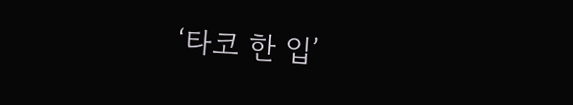‘타코 한 입’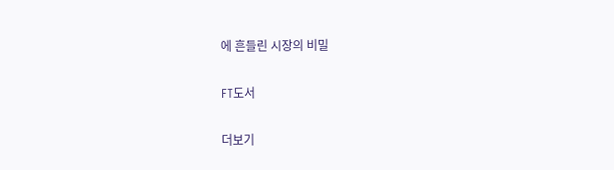에 흔들린 시장의 비밀

FT도서

더보기